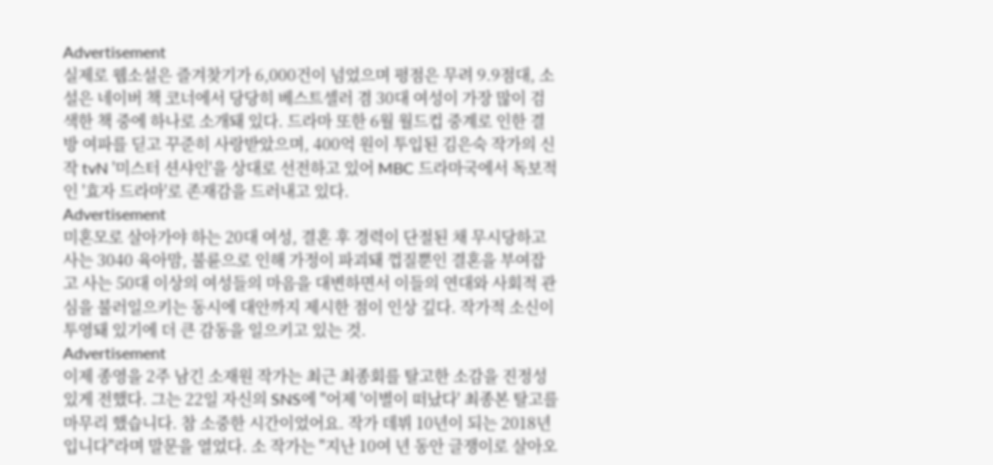Advertisement
실제로 웹소설은 즐겨찾기가 6,000건이 넘었으며 평점은 무려 9.9점대, 소설은 네이버 책 코너에서 당당히 베스트셀러 겸 30대 여성이 가장 많이 검색한 책 중에 하나로 소개돼 있다. 드라마 또한 6월 월드컵 중계로 인한 결방 여파를 딛고 꾸준히 사랑받았으며, 400억 원이 투입된 김은숙 작가의 신작 tvN '미스터 션샤인'을 상대로 선전하고 있어 MBC 드라마국에서 독보적인 '효자 드라마'로 존재감을 드러내고 있다.
Advertisement
미혼모로 살아가야 하는 20대 여성, 결혼 후 경력이 단절된 채 무시당하고 사는 3040 육아맘, 불륜으로 인해 가정이 파괴돼 껍질뿐인 결혼을 부여잡고 사는 50대 이상의 여성들의 마음을 대변하면서 이들의 연대와 사회적 관심을 불러일으키는 동시에 대안까지 제시한 점이 인상 깊다. 작가적 소신이 투영돼 있기에 더 큰 감동을 일으키고 있는 것.
Advertisement
이제 종영을 2주 남긴 소재원 작가는 최근 최종회를 탈고한 소감을 진정성 있게 전했다. 그는 22일 자신의 SNS에 "어제 '이별이 떠났다' 최종본 탈고를 마무리 했습니다. 참 소중한 시간이었어요. 작가 데뷔 10년이 되는 2018년입니다"라며 말문을 열었다. 소 작가는 "지난 10여 년 동안 글쟁이로 살아오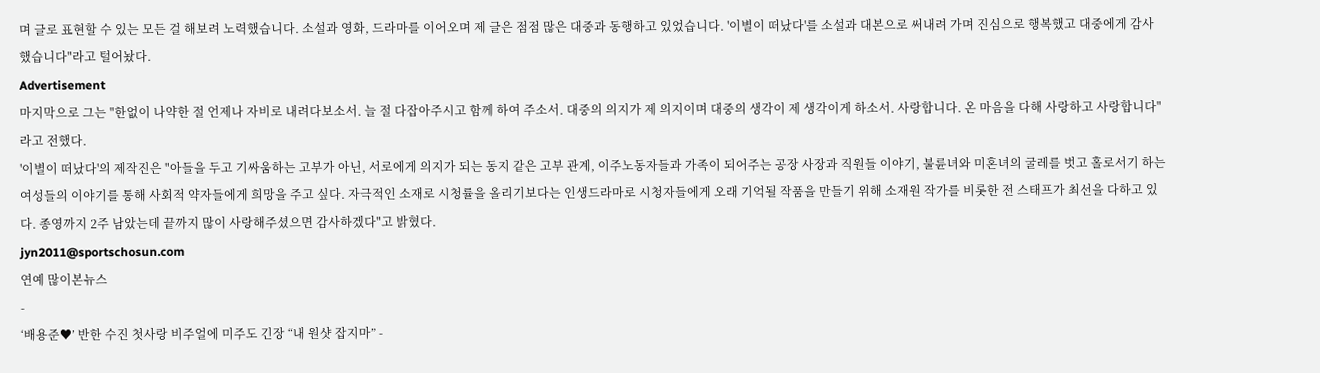며 글로 표현할 수 있는 모든 걸 해보려 노력했습니다. 소설과 영화, 드라마를 이어오며 제 글은 점점 많은 대중과 동행하고 있었습니다. '이별이 떠났다'를 소설과 대본으로 써내려 가며 진심으로 행복했고 대중에게 감사했습니다"라고 털어놨다.
Advertisement
마지막으로 그는 "한없이 나약한 절 언제나 자비로 내려다보소서. 늘 절 다잡아주시고 함께 하여 주소서. 대중의 의지가 제 의지이며 대중의 생각이 제 생각이게 하소서. 사랑합니다. 온 마음을 다해 사랑하고 사랑합니다"라고 전했다.
'이별이 떠났다'의 제작진은 "아들을 두고 기싸움하는 고부가 아닌, 서로에게 의지가 되는 동지 같은 고부 관계, 이주노동자들과 가족이 되어주는 공장 사장과 직원들 이야기, 불륜녀와 미혼녀의 굴레를 벗고 홀로서기 하는 여성들의 이야기를 통해 사회적 약자들에게 희망을 주고 싶다. 자극적인 소재로 시청률을 올리기보다는 인생드라마로 시청자들에게 오래 기억될 작품을 만들기 위해 소재원 작가를 비롯한 전 스태프가 최선을 다하고 있다. 종영까지 2주 남았는데 끝까지 많이 사랑해주셨으면 감사하겠다"고 밝혔다.
jyn2011@sportschosun.com
연예 많이본뉴스
-
‘배용준♥’ 반한 수진 첫사랑 비주얼에 미주도 긴장 “내 원샷 잡지마” -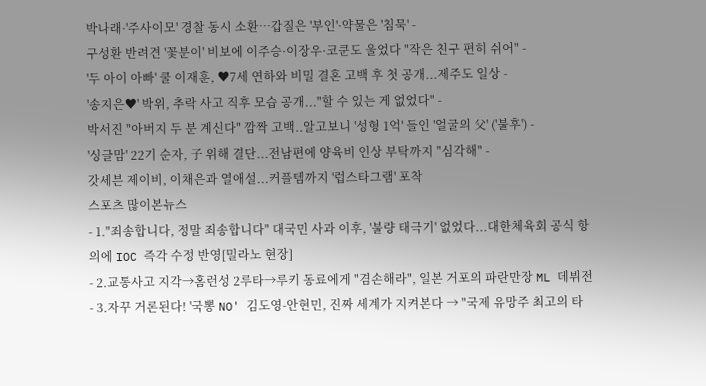박나래·'주사이모' 경찰 동시 소환…갑질은 '부인'·약물은 '침묵' -
구성환 반려견 '꽃분이' 비보에 이주승·이장우·코쿤도 울었다 "작은 친구 편히 쉬어" -
'두 아이 아빠' 쿨 이재훈, ♥7세 연하와 비밀 결혼 고백 후 첫 공개...제주도 일상 -
'송지은♥' 박위, 추락 사고 직후 모습 공개..."할 수 있는 게 없었다" -
박서진 "아버지 두 분 계신다" 깜짝 고백..알고보니 '성형 1억' 들인 '얼굴의 父' ('불후') -
'싱글맘' 22기 순자, 子 위해 결단...전남편에 양육비 인상 부탁까지 "심각해" -
갓세븐 제이비, 이채은과 열애설...커플템까지 '럽스타그램' 포착
스포츠 많이본뉴스
- 1."죄송합니다, 정말 죄송합니다" 대국민 사과 이후, '불량 태극기' 없었다...대한체육회 공식 항의에 IOC 즉각 수정 반영[밀라노 현장]
- 2.교통사고 지각→홈런성 2루타→루키 동료에게 "겸손해라", 일본 거포의 파란만장 ML 데뷔전
- 3.자꾸 거론된다! '국뽕 NO' 김도영-안현민, 진짜 세계가 지켜본다 → "국제 유망주 최고의 타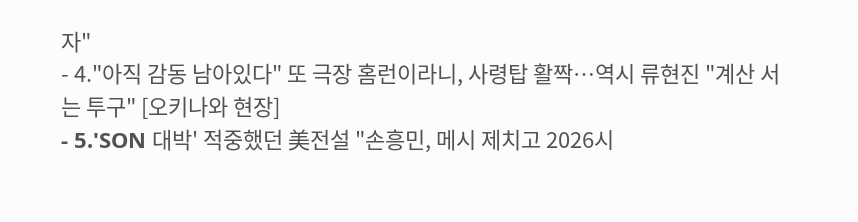자"
- 4."아직 감동 남아있다" 또 극장 홈런이라니, 사령탑 활짝…역시 류현진 "계산 서는 투구" [오키나와 현장]
- 5.'SON 대박' 적중했던 美전설 "손흥민, 메시 제치고 2026시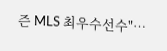즌 MLS 최우수선수"…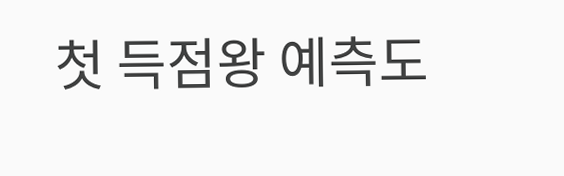첫 득점왕 예측도